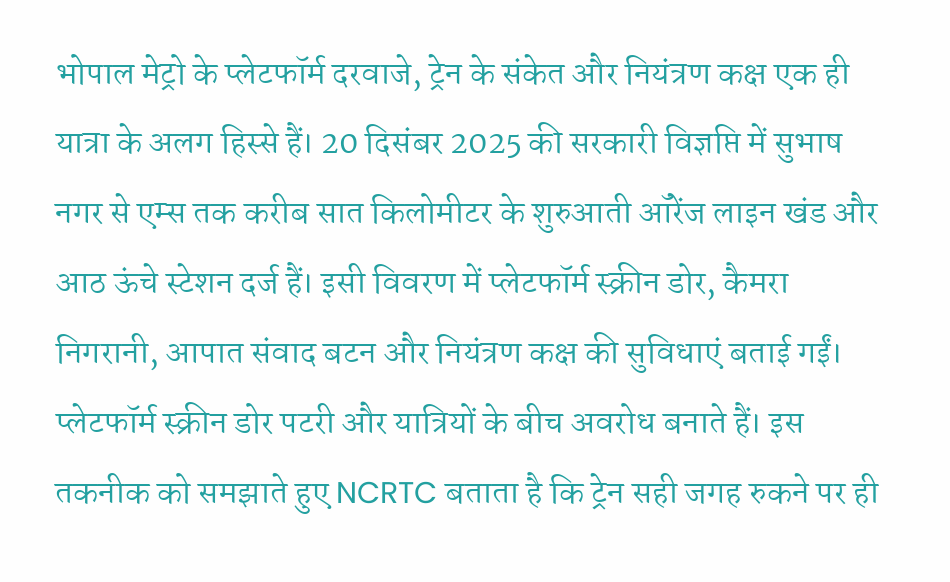भोपाल मेट्रो के प्लेटफॉर्म दरवाजे, ट्रेन के संकेत और नियंत्रण कक्ष एक ही यात्रा के अलग हिस्से हैं। 20 दिसंबर 2025 की सरकारी विज्ञप्ति में सुभाष नगर से एम्स तक करीब सात किलोमीटर के शुरुआती ऑरेंज लाइन खंड और आठ ऊंचे स्टेशन दर्ज हैं। इसी विवरण में प्लेटफॉर्म स्क्रीन डोर, कैमरा निगरानी, आपात संवाद बटन और नियंत्रण कक्ष की सुविधाएं बताई गईं।
प्लेटफॉर्म स्क्रीन डोर पटरी और यात्रियों के बीच अवरोध बनाते हैं। इस तकनीक को समझाते हुए NCRTC बताता है कि ट्रेन सही जगह रुकने पर ही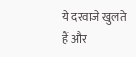ये दरवाजे खुलते हैं और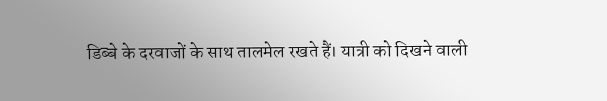डिब्बे के दरवाजों के साथ तालमेल रखते हैं। यात्री को दिखने वाली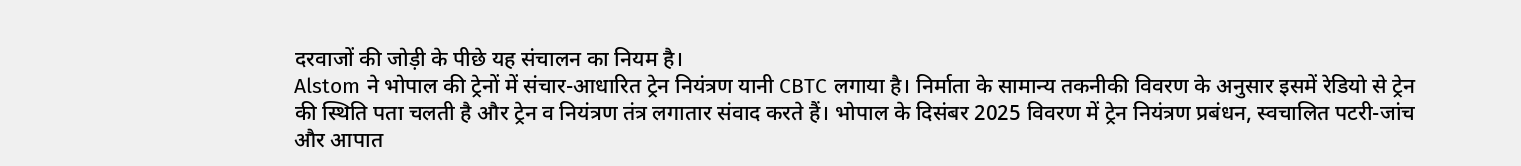दरवाजों की जोड़ी के पीछे यह संचालन का नियम है।
Alstom ने भोपाल की ट्रेनों में संचार-आधारित ट्रेन नियंत्रण यानी CBTC लगाया है। निर्माता के सामान्य तकनीकी विवरण के अनुसार इसमें रेडियो से ट्रेन की स्थिति पता चलती है और ट्रेन व नियंत्रण तंत्र लगातार संवाद करते हैं। भोपाल के दिसंबर 2025 विवरण में ट्रेन नियंत्रण प्रबंधन, स्वचालित पटरी-जांच और आपात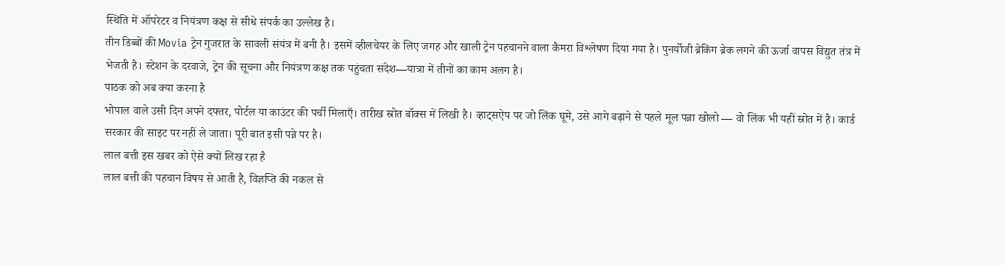स्थिति में ऑपरेटर व नियंत्रण कक्ष से सीधे संपर्क का उल्लेख है।
तीन डिब्बों की Movia ट्रेन गुजरात के सावली संयंत्र में बनी है। इसमें व्हीलचेयर के लिए जगह और खाली ट्रेन पहचानने वाला कैमरा विश्लेषण दिया गया है। पुनर्योजी ब्रेकिंग ब्रेक लगने की ऊर्जा वापस विद्युत तंत्र में भेजती है। स्टेशन के दरवाजे, ट्रेन की सूचना और नियंत्रण कक्ष तक पहुंचता संदेश—यात्रा में तीनों का काम अलग है।
पाठक को अब क्या करना है
भोपाल वाले उसी दिन अपने दफ्तर, पोर्टल या काउंटर की पर्ची मिलाएँ। तारीख स्रोत बॉक्स में लिखी है। व्हाट्सऐप पर जो लिंक घूमे, उसे आगे बढ़ाने से पहले मूल पन्ना खोलो — वो लिंक भी यहीं स्रोत में है। कार्ड सरकार की साइट पर नहीं ले जाता। पूरी बात इसी पन्ने पर है।
लाल बत्ती इस खबर को ऐसे क्यों लिख रहा है
लाल बत्ती की पहचान विषय से आती है, विज्ञप्ति की नकल से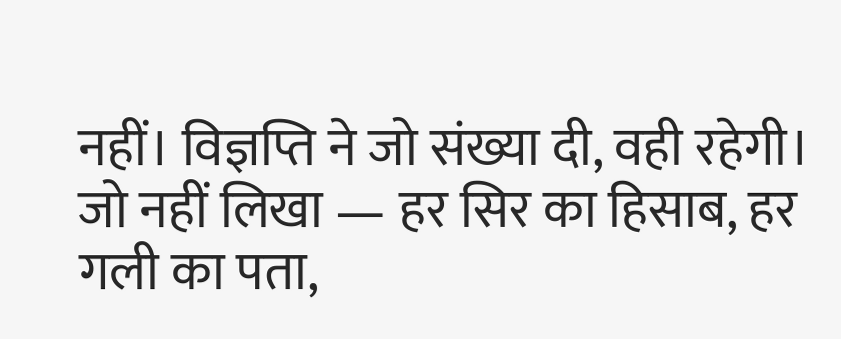नहीं। विज्ञप्ति ने जो संख्या दी, वही रहेगी। जो नहीं लिखा — हर सिर का हिसाब, हर गली का पता,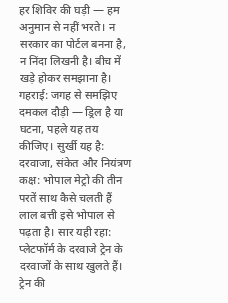हर शिविर की घड़ी — हम अनुमान से नहीं भरते। न सरकार का पोर्टल बनना है, न निंदा लिखनी है। बीच में खड़े होकर समझाना है।
गहराई: जगह से समझिए
दमकल दौड़ी — ड्रिल है या घटना, पहले यह तय कीजिए। सुर्खी यह है: दरवाजा, संकेत और नियंत्रण कक्ष: भोपाल मेट्रो की तीन परतें साथ कैसे चलती हैं लाल बत्ती इसे भोपाल से पढ़ता है। सार यही रहा: प्लेटफॉर्म के दरवाजे ट्रेन के दरवाजों के साथ खुलते हैं। ट्रेन की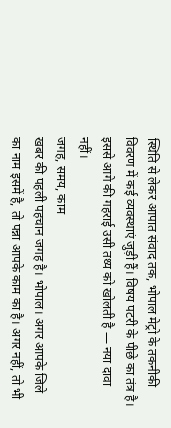स्थिति से लेकर आपात संवाद तक, भोपाल मेट्रो के तकनीकी विवरण में कई व्यवस्थाएं जुड़ी हैं। विषय पटरी के पीछे का तंत्र है। इससे आगे की गहराई उसी तथ्य को खोलती है — नया दावा नहीं।
जगह, समय, काम
खबर की पहली पहचान जगह है। भोपाल। अगर आपके जिले का नाम इसमें है, तो पन्ना आपके काम का है। अगर नहीं, तो भी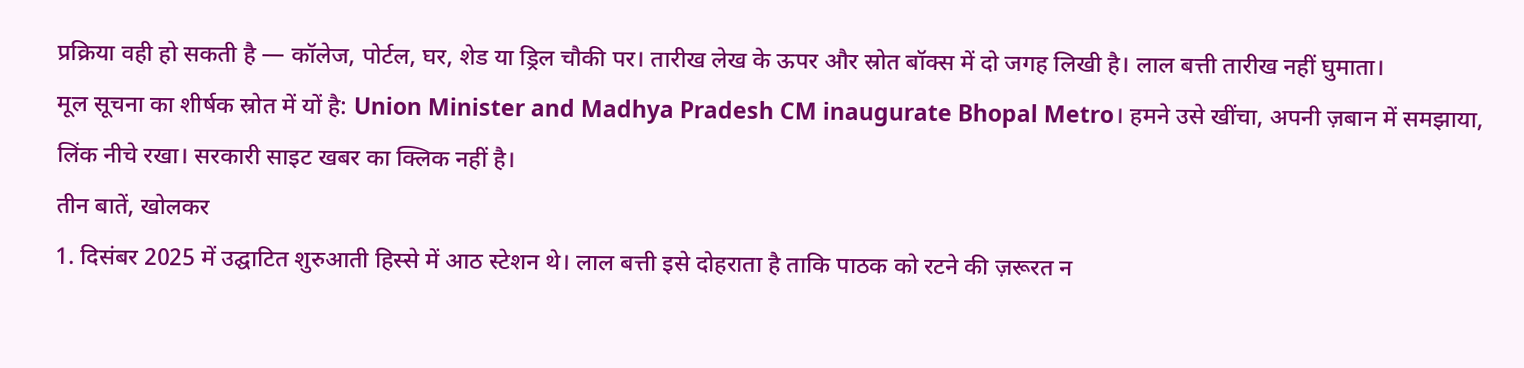प्रक्रिया वही हो सकती है — कॉलेज, पोर्टल, घर, शेड या ड्रिल चौकी पर। तारीख लेख के ऊपर और स्रोत बॉक्स में दो जगह लिखी है। लाल बत्ती तारीख नहीं घुमाता।
मूल सूचना का शीर्षक स्रोत में यों है: Union Minister and Madhya Pradesh CM inaugurate Bhopal Metro। हमने उसे खींचा, अपनी ज़बान में समझाया, लिंक नीचे रखा। सरकारी साइट खबर का क्लिक नहीं है।
तीन बातें, खोलकर
1. दिसंबर 2025 में उद्घाटित शुरुआती हिस्से में आठ स्टेशन थे। लाल बत्ती इसे दोहराता है ताकि पाठक को रटने की ज़रूरत न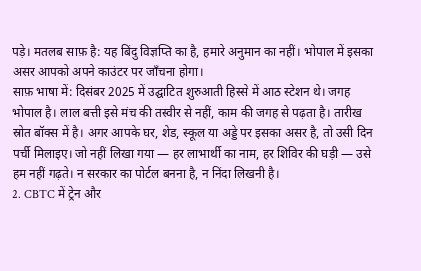पड़े। मतलब साफ़ है: यह बिंदु विज्ञप्ति का है, हमारे अनुमान का नहीं। भोपाल में इसका असर आपको अपने काउंटर पर जाँचना होगा।
साफ़ भाषा में: दिसंबर 2025 में उद्घाटित शुरुआती हिस्से में आठ स्टेशन थे। जगह भोपाल है। लाल बत्ती इसे मंच की तस्वीर से नहीं, काम की जगह से पढ़ता है। तारीख स्रोत बॉक्स में है। अगर आपके घर, शेड, स्कूल या अड्डे पर इसका असर है, तो उसी दिन पर्ची मिलाइए। जो नहीं लिखा गया — हर लाभार्थी का नाम, हर शिविर की घड़ी — उसे हम नहीं गढ़ते। न सरकार का पोर्टल बनना है, न निंदा लिखनी है।
2. CBTC में ट्रेन और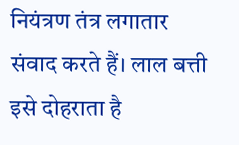नियंत्रण तंत्र लगातार संवाद करते हैं। लाल बत्ती इसे दोहराता है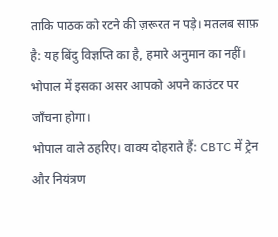ताकि पाठक को रटने की ज़रूरत न पड़े। मतलब साफ़ है: यह बिंदु विज्ञप्ति का है, हमारे अनुमान का नहीं। भोपाल में इसका असर आपको अपने काउंटर पर जाँचना होगा।
भोपाल वाले ठहरिए। वाक्य दोहराते हैं: CBTC में ट्रेन और नियंत्रण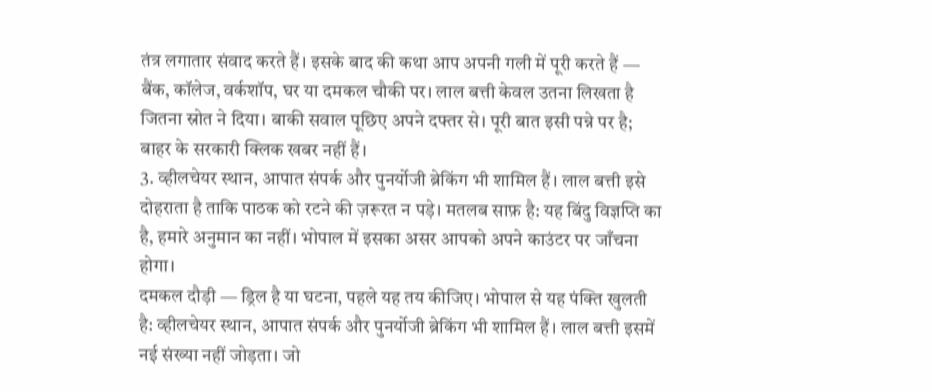तंत्र लगातार संवाद करते हैं। इसके बाद की कथा आप अपनी गली में पूरी करते हैं — बैंक, कॉलेज, वर्कशॉप, घर या दमकल चौकी पर। लाल बत्ती केवल उतना लिखता है जितना स्रोत ने दिया। बाकी सवाल पूछिए अपने दफ्तर से। पूरी बात इसी पन्ने पर है; बाहर के सरकारी क्लिक खबर नहीं हैं।
3. व्हीलचेयर स्थान, आपात संपर्क और पुनर्योजी ब्रेकिंग भी शामिल हैं। लाल बत्ती इसे दोहराता है ताकि पाठक को रटने की ज़रूरत न पड़े। मतलब साफ़ है: यह बिंदु विज्ञप्ति का है, हमारे अनुमान का नहीं। भोपाल में इसका असर आपको अपने काउंटर पर जाँचना होगा।
दमकल दौड़ी — ड्रिल है या घटना, पहले यह तय कीजिए। भोपाल से यह पंक्ति खुलती है: व्हीलचेयर स्थान, आपात संपर्क और पुनर्योजी ब्रेकिंग भी शामिल हैं। लाल बत्ती इसमें नई संख्या नहीं जोड़ता। जो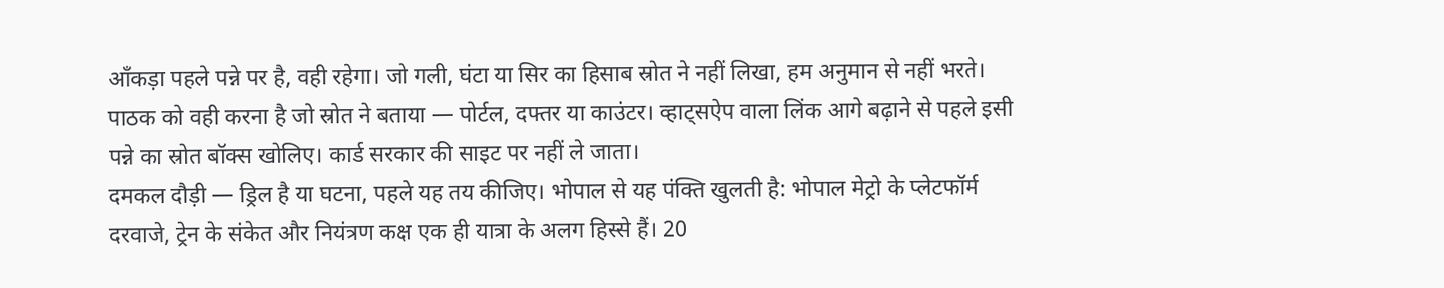आँकड़ा पहले पन्ने पर है, वही रहेगा। जो गली, घंटा या सिर का हिसाब स्रोत ने नहीं लिखा, हम अनुमान से नहीं भरते। पाठक को वही करना है जो स्रोत ने बताया — पोर्टल, दफ्तर या काउंटर। व्हाट्सऐप वाला लिंक आगे बढ़ाने से पहले इसी पन्ने का स्रोत बॉक्स खोलिए। कार्ड सरकार की साइट पर नहीं ले जाता।
दमकल दौड़ी — ड्रिल है या घटना, पहले यह तय कीजिए। भोपाल से यह पंक्ति खुलती है: भोपाल मेट्रो के प्लेटफॉर्म दरवाजे, ट्रेन के संकेत और नियंत्रण कक्ष एक ही यात्रा के अलग हिस्से हैं। 20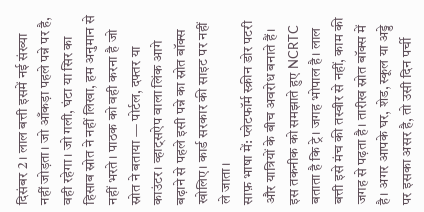दिसंबर 2। लाल बत्ती इसमें नई संख्या नहीं जोड़ता। जो आँकड़ा पहले पन्ने पर है, वही रहेगा। जो गली, घंटा या सिर का हिसाब स्रोत ने नहीं लिखा, हम अनुमान से नहीं भरते। पाठक को वही करना है जो स्रोत ने बताया — पोर्टल, दफ्तर या काउंटर। व्हाट्सऐप वाला लिंक आगे बढ़ाने से पहले इसी पन्ने का स्रोत बॉक्स खोलिए। कार्ड सरकार की साइट पर नहीं ले जाता।
साफ़ भाषा में: प्लेटफॉर्म स्क्रीन डोर पटरी और यात्रियों के बीच अवरोध बनाते हैं। इस तकनीक को समझाते हुए NCRTC बताता है कि ट्रे। जगह भोपाल है। लाल बत्ती इसे मंच की तस्वीर से नहीं, काम की जगह से पढ़ता है। तारीख स्रोत बॉक्स में है। अगर आपके घर, शेड, स्कूल या अड्डे पर इसका असर है, तो उसी दिन पर्ची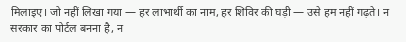मिलाइए। जो नहीं लिखा गया — हर लाभार्थी का नाम, हर शिविर की घड़ी — उसे हम नहीं गढ़ते। न सरकार का पोर्टल बनना है, न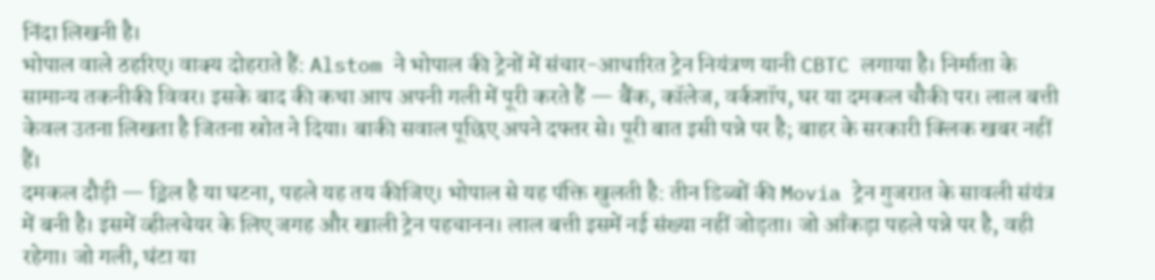निंदा लिखनी है।
भोपाल वाले ठहरिए। वाक्य दोहराते हैं: Alstom ने भोपाल की ट्रेनों में संचार-आधारित ट्रेन नियंत्रण यानी CBTC लगाया है। निर्माता के सामान्य तकनीकी विवर। इसके बाद की कथा आप अपनी गली में पूरी करते हैं — बैंक, कॉलेज, वर्कशॉप, घर या दमकल चौकी पर। लाल बत्ती केवल उतना लिखता है जितना स्रोत ने दिया। बाकी सवाल पूछिए अपने दफ्तर से। पूरी बात इसी पन्ने पर है; बाहर के सरकारी क्लिक खबर नहीं हैं।
दमकल दौड़ी — ड्रिल है या घटना, पहले यह तय कीजिए। भोपाल से यह पंक्ति खुलती है: तीन डिब्बों की Movia ट्रेन गुजरात के सावली संयंत्र में बनी है। इसमें व्हीलचेयर के लिए जगह और खाली ट्रेन पहचानन। लाल बत्ती इसमें नई संख्या नहीं जोड़ता। जो आँकड़ा पहले पन्ने पर है, वही रहेगा। जो गली, घंटा या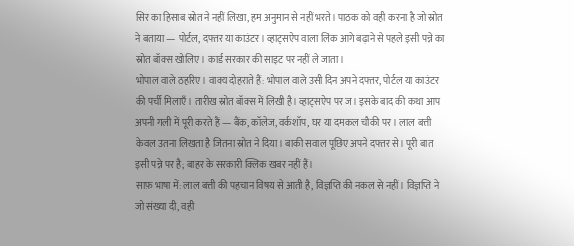सिर का हिसाब स्रोत ने नहीं लिखा, हम अनुमान से नहीं भरते। पाठक को वही करना है जो स्रोत ने बताया — पोर्टल, दफ्तर या काउंटर। व्हाट्सऐप वाला लिंक आगे बढ़ाने से पहले इसी पन्ने का स्रोत बॉक्स खोलिए। कार्ड सरकार की साइट पर नहीं ले जाता।
भोपाल वाले ठहरिए। वाक्य दोहराते हैं: भोपाल वाले उसी दिन अपने दफ्तर, पोर्टल या काउंटर की पर्ची मिलाएँ। तारीख स्रोत बॉक्स में लिखी है। व्हाट्सऐप पर ज। इसके बाद की कथा आप अपनी गली में पूरी करते हैं — बैंक, कॉलेज, वर्कशॉप, घर या दमकल चौकी पर। लाल बत्ती केवल उतना लिखता है जितना स्रोत ने दिया। बाकी सवाल पूछिए अपने दफ्तर से। पूरी बात इसी पन्ने पर है; बाहर के सरकारी क्लिक खबर नहीं हैं।
साफ़ भाषा में: लाल बत्ती की पहचान विषय से आती है, विज्ञप्ति की नकल से नहीं। विज्ञप्ति ने जो संख्या दी, वही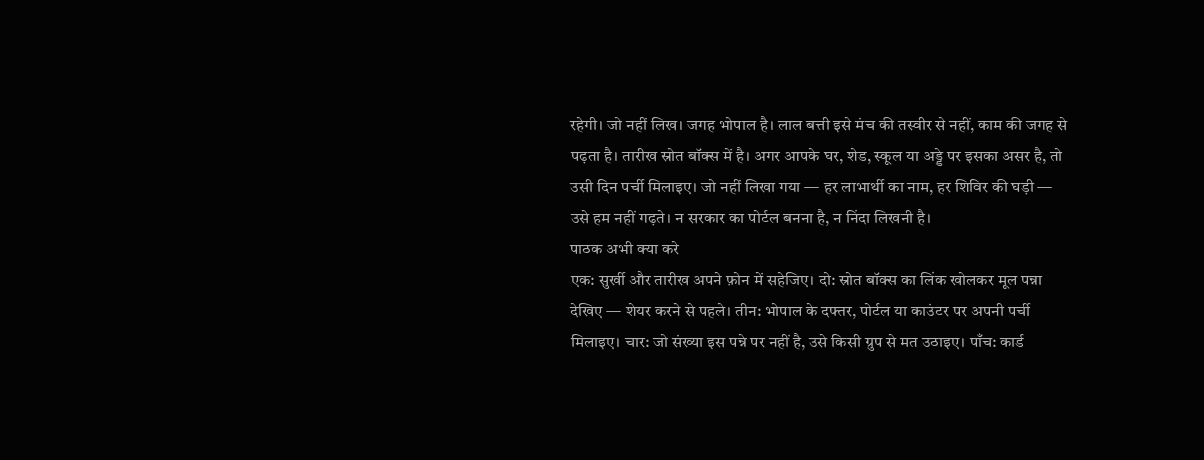रहेगी। जो नहीं लिख। जगह भोपाल है। लाल बत्ती इसे मंच की तस्वीर से नहीं, काम की जगह से पढ़ता है। तारीख स्रोत बॉक्स में है। अगर आपके घर, शेड, स्कूल या अड्डे पर इसका असर है, तो उसी दिन पर्ची मिलाइए। जो नहीं लिखा गया — हर लाभार्थी का नाम, हर शिविर की घड़ी — उसे हम नहीं गढ़ते। न सरकार का पोर्टल बनना है, न निंदा लिखनी है।
पाठक अभी क्या करे
एक: सुर्खी और तारीख अपने फ़ोन में सहेजिए। दो: स्रोत बॉक्स का लिंक खोलकर मूल पन्ना देखिए — शेयर करने से पहले। तीन: भोपाल के दफ्तर, पोर्टल या काउंटर पर अपनी पर्ची मिलाइए। चार: जो संख्या इस पन्ने पर नहीं है, उसे किसी ग्रुप से मत उठाइए। पाँच: कार्ड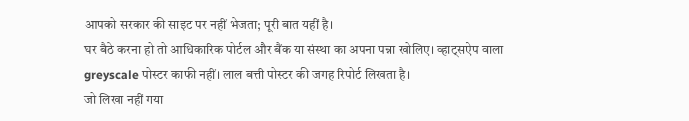आपको सरकार की साइट पर नहीं भेजता; पूरी बात यहीं है।
घर बैठे करना हो तो आधिकारिक पोर्टल और बैंक या संस्था का अपना पन्ना खोलिए। व्हाट्सऐप वाला greyscale पोस्टर काफी नहीं। लाल बत्ती पोस्टर की जगह रिपोर्ट लिखता है।
जो लिखा नहीं गया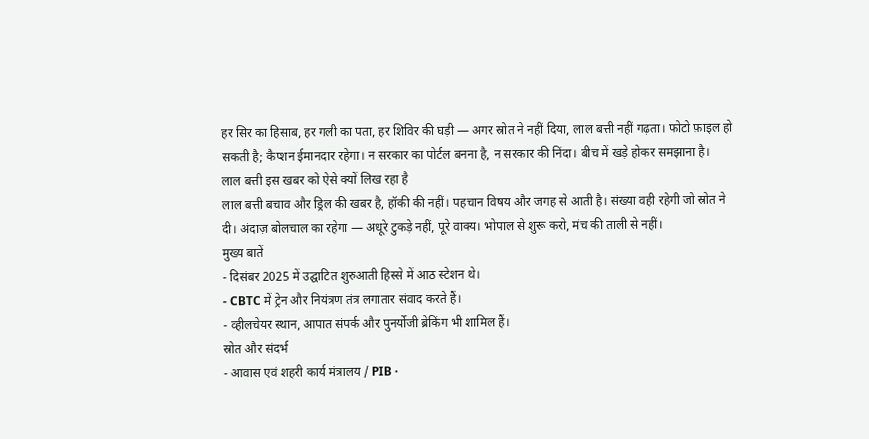हर सिर का हिसाब, हर गली का पता, हर शिविर की घड़ी — अगर स्रोत ने नहीं दिया, लाल बत्ती नहीं गढ़ता। फोटो फ़ाइल हो सकती है; कैप्शन ईमानदार रहेगा। न सरकार का पोर्टल बनना है, न सरकार की निंदा। बीच में खड़े होकर समझाना है।
लाल बत्ती इस खबर को ऐसे क्यों लिख रहा है
लाल बत्ती बचाव और ड्रिल की खबर है, हॉकी की नहीं। पहचान विषय और जगह से आती है। संख्या वही रहेगी जो स्रोत ने दी। अंदाज़ बोलचाल का रहेगा — अधूरे टुकड़े नहीं, पूरे वाक्य। भोपाल से शुरू करो, मंच की ताली से नहीं।
मुख्य बातें
- दिसंबर 2025 में उद्घाटित शुरुआती हिस्से में आठ स्टेशन थे।
- CBTC में ट्रेन और नियंत्रण तंत्र लगातार संवाद करते हैं।
- व्हीलचेयर स्थान, आपात संपर्क और पुनर्योजी ब्रेकिंग भी शामिल हैं।
स्रोत और संदर्भ
- आवास एवं शहरी कार्य मंत्रालय / PIB ·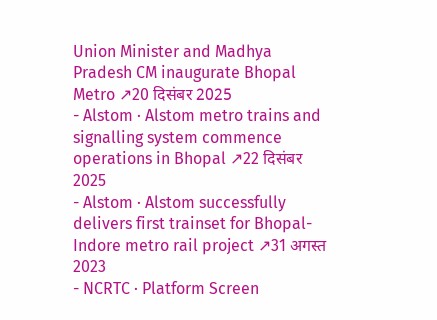Union Minister and Madhya Pradesh CM inaugurate Bhopal Metro ↗20 दिसंबर 2025
- Alstom · Alstom metro trains and signalling system commence operations in Bhopal ↗22 दिसंबर 2025
- Alstom · Alstom successfully delivers first trainset for Bhopal-Indore metro rail project ↗31 अगस्त 2023
- NCRTC · Platform Screen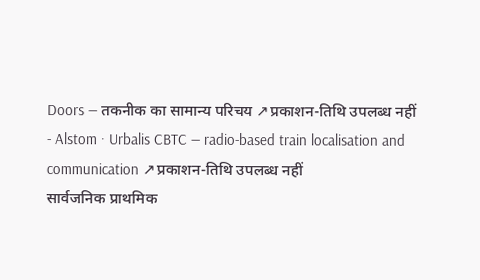Doors — तकनीक का सामान्य परिचय ↗प्रकाशन-तिथि उपलब्ध नहीं
- Alstom · Urbalis CBTC — radio-based train localisation and communication ↗प्रकाशन-तिथि उपलब्ध नहीं
सार्वजनिक प्राथमिक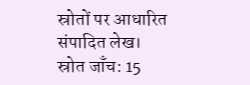स्रोतों पर आधारित संपादित लेख। स्रोत जाँच: 15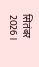सितंबर 2026।